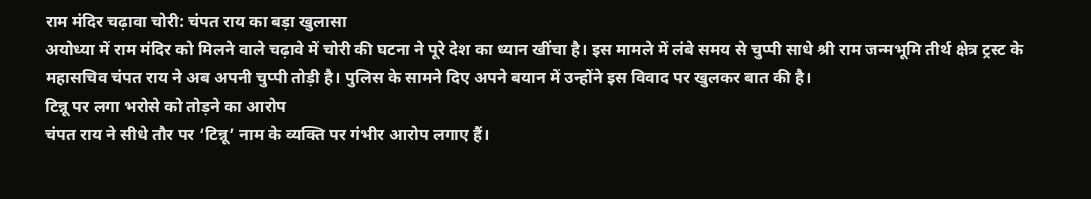राम मंदिर चढ़ावा चोरी: चंपत राय का बड़ा खुलासा
अयोध्या में राम मंदिर को मिलने वाले चढ़ावे में चोरी की घटना ने पूरे देश का ध्यान खींचा है। इस मामले में लंबे समय से चुप्पी साधे श्री राम जन्मभूमि तीर्थ क्षेत्र ट्रस्ट के महासचिव चंपत राय ने अब अपनी चुप्पी तोड़ी है। पुलिस के सामने दिए अपने बयान में उन्होंने इस विवाद पर खुलकर बात की है।
टिन्नू पर लगा भरोसे को तोड़ने का आरोप
चंपत राय ने सीधे तौर पर ‘टिन्नू’ नाम के व्यक्ति पर गंभीर आरोप लगाए हैं।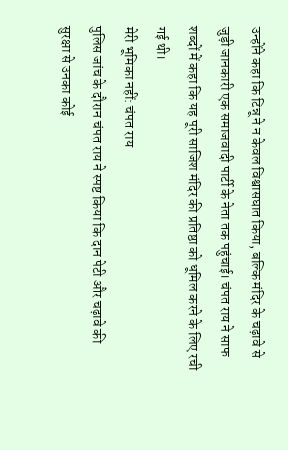उन्होंने कहा कि टिन्नू ने न केवल विश्वासघात किया, बल्कि मंदिर के चढ़ावे से जुड़ी जानकारी एक समाजवादी पार्टी के नेता तक पहुंचाई। चंपत राय ने साफ शब्दों में कहा कि यह पूरी साजिश मंदिर की प्रतिष्ठा को धूमिल करने के लिए रची गई थी।
मेरी भूमिका नहीं: चंपत राय
पुलिस जांच के दौरान चंपत राय ने स्पष्ट किया कि दान पेटी और चढ़ावे की सुरक्षा से उनका कोई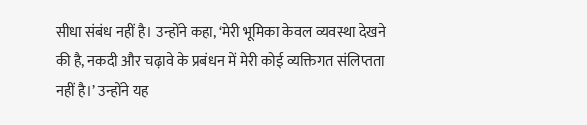सीधा संबंध नहीं है। उन्होंने कहा, ‘मेरी भूमिका केवल व्यवस्था देखने की है, नकदी और चढ़ावे के प्रबंधन में मेरी कोई व्यक्तिगत संलिप्तता नहीं है।’ उन्होंने यह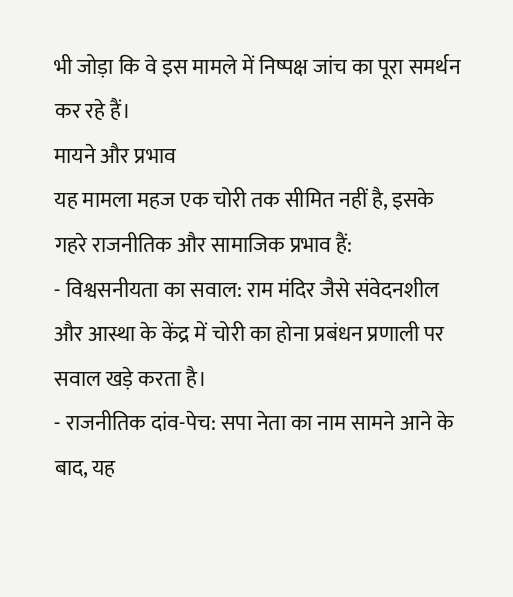भी जोड़ा कि वे इस मामले में निष्पक्ष जांच का पूरा समर्थन कर रहे हैं।
मायने और प्रभाव
यह मामला महज एक चोरी तक सीमित नहीं है, इसके गहरे राजनीतिक और सामाजिक प्रभाव हैं:
- विश्वसनीयता का सवाल: राम मंदिर जैसे संवेदनशील और आस्था के केंद्र में चोरी का होना प्रबंधन प्रणाली पर सवाल खड़े करता है।
- राजनीतिक दांव-पेच: सपा नेता का नाम सामने आने के बाद, यह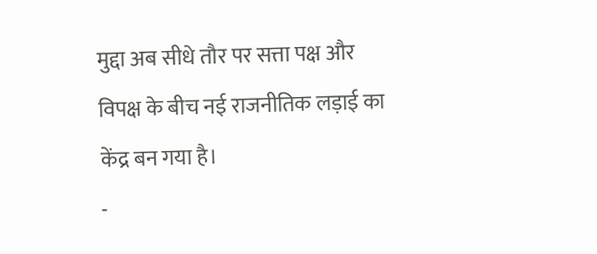मुद्दा अब सीधे तौर पर सत्ता पक्ष और विपक्ष के बीच नई राजनीतिक लड़ाई का केंद्र बन गया है।
-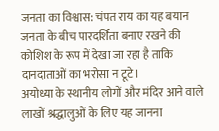जनता का विश्वास: चंपत राय का यह बयान जनता के बीच पारदर्शिता बनाए रखने की कोशिश के रूप में देखा जा रहा है ताकि दानदाताओं का भरोसा न टूटे।
अयोध्या के स्थानीय लोगों और मंदिर आने वाले लाखों श्रद्धालुओं के लिए यह जानना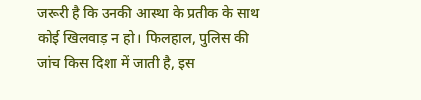जरूरी है कि उनकी आस्था के प्रतीक के साथ कोई खिलवाड़ न हो। फिलहाल, पुलिस की जांच किस दिशा में जाती है, इस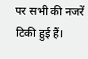पर सभी की नजरें टिकी हुई हैं।